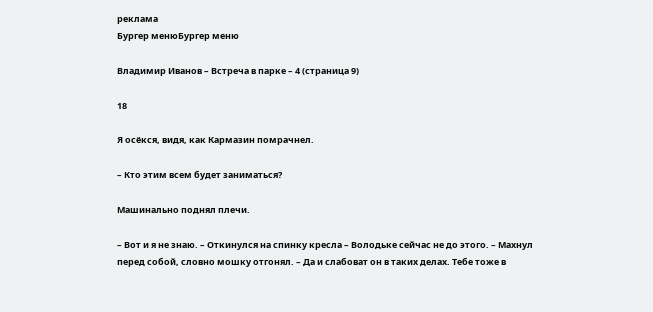реклама
Бургер менюБургер меню

Владимир Иванов – Встреча в парке – 4 (страница 9)

18

Я осёкся, видя, как Кармазин помрачнел.

– Кто этим всем будет заниматься?

Машинально поднял плечи.

– Вот и я не знаю. – Откинулся на спинку кресла – Володьке сейчас не до этого. – Махнул перед собой, словно мошку отгонял. – Да и слабоват он в таких делах. Тебе тоже в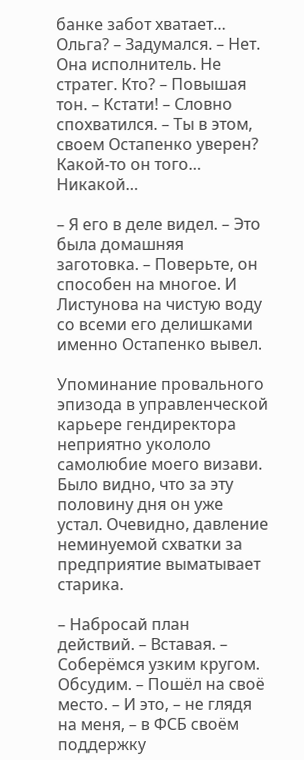банке забот хватает… Ольга? – Задумался. – Нет. Она исполнитель. Не стратег. Кто? – Повышая тон. – Кстати! – Словно спохватился. – Ты в этом, своем Остапенко уверен? Какой-то он того… Никакой…

– Я его в деле видел. – Это была домашняя заготовка. – Поверьте, он способен на многое. И Листунова на чистую воду со всеми его делишками именно Остапенко вывел.

Упоминание провального эпизода в управленческой карьере гендиректора неприятно укололо самолюбие моего визави. Было видно, что за эту половину дня он уже устал. Очевидно, давление неминуемой схватки за предприятие выматывает старика.

– Набросай план действий. – Вставая. – Соберёмся узким кругом. Обсудим. – Пошёл на своё место. – И это, – не глядя на меня, – в ФСБ своём поддержку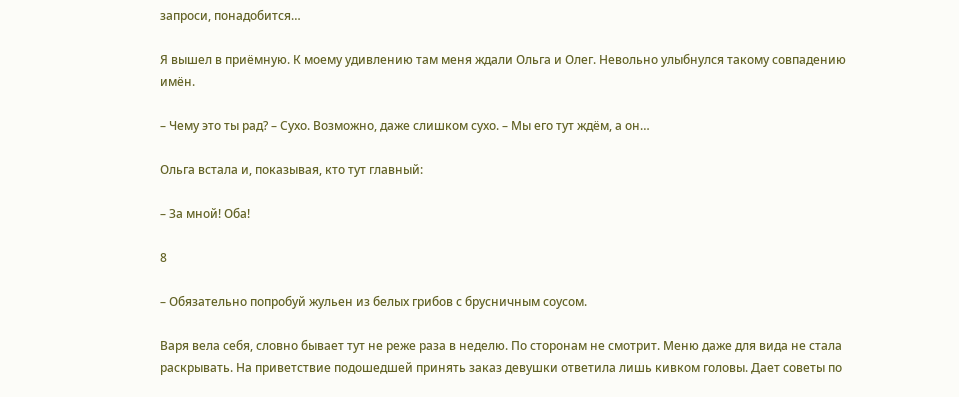запроси, понадобится…

Я вышел в приёмную. К моему удивлению там меня ждали Ольга и Олег. Невольно улыбнулся такому совпадению имён.

– Чему это ты рад? – Сухо. Возможно, даже слишком сухо. – Мы его тут ждём, а он…

Ольга встала и, показывая, кто тут главный:

– За мной! Оба!

8

– Обязательно попробуй жульен из белых грибов с брусничным соусом.

Варя вела себя, словно бывает тут не реже раза в неделю. По сторонам не смотрит. Меню даже для вида не стала раскрывать. На приветствие подошедшей принять заказ девушки ответила лишь кивком головы. Дает советы по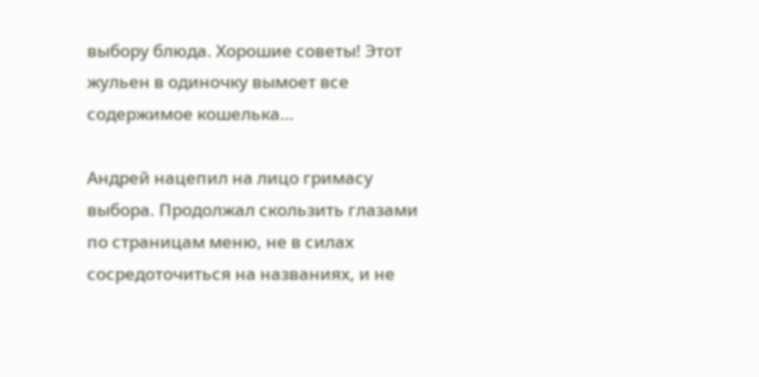выбору блюда. Хорошие советы! Этот жульен в одиночку вымоет все содержимое кошелька…

Андрей нацепил на лицо гримасу выбора. Продолжал скользить глазами по страницам меню, не в силах сосредоточиться на названиях, и не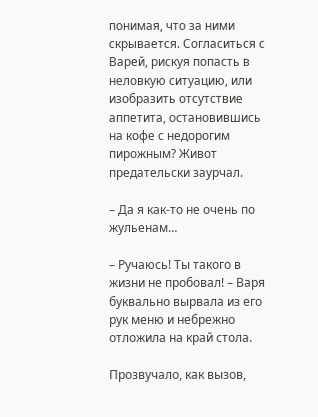понимая, что за ними скрывается. Согласиться с Варей, рискуя попасть в неловкую ситуацию, или изобразить отсутствие аппетита, остановившись на кофе с недорогим пирожным? Живот предательски заурчал.

– Да я как-то не очень по жульенам…

– Ручаюсь! Ты такого в жизни не пробовал! – Варя буквально вырвала из его рук меню и небрежно отложила на край стола.

Прозвучало, как вызов,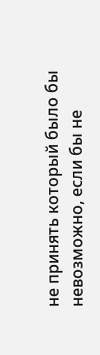не принять который было бы невозможно, если бы не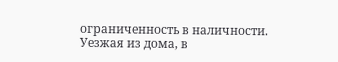ограниченность в наличности. Уезжая из дома, в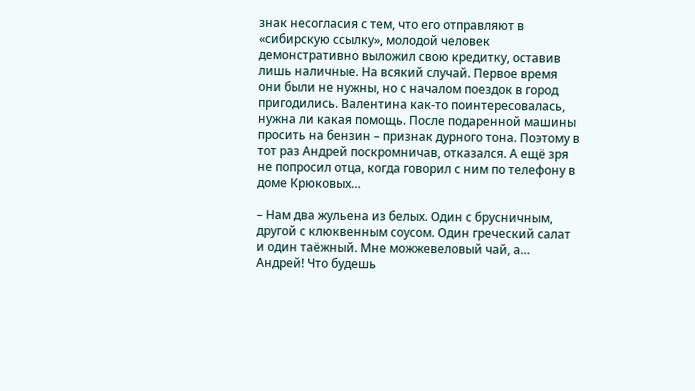знак несогласия с тем, что его отправляют в «сибирскую ссылку», молодой человек демонстративно выложил свою кредитку, оставив лишь наличные. На всякий случай. Первое время они были не нужны, но с началом поездок в город пригодились. Валентина как-то поинтересовалась, нужна ли какая помощь. После подаренной машины просить на бензин – признак дурного тона. Поэтому в тот раз Андрей поскромничав, отказался. А ещё зря не попросил отца, когда говорил с ним по телефону в доме Крюковых…

– Нам два жульена из белых. Один с брусничным, другой с клюквенным соусом. Один греческий салат и один таёжный. Мне можжевеловый чай, а… Андрей! Что будешь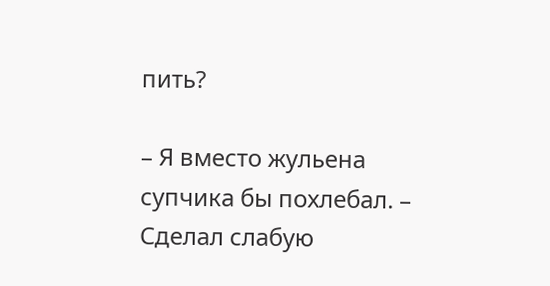пить?

– Я вместо жульена супчика бы похлебал. – Сделал слабую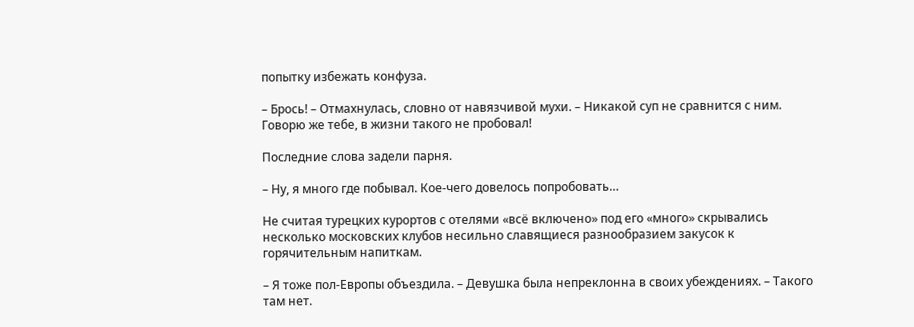попытку избежать конфуза.

– Брось! – Отмахнулась, словно от навязчивой мухи. – Никакой суп не сравнится с ним. Говорю же тебе, в жизни такого не пробовал!

Последние слова задели парня.

– Ну, я много где побывал. Кое-чего довелось попробовать…

Не считая турецких курортов с отелями «всё включено» под его «много» скрывались несколько московских клубов несильно славящиеся разнообразием закусок к горячительным напиткам.

– Я тоже пол-Европы объездила. – Девушка была непреклонна в своих убеждениях. – Такого там нет.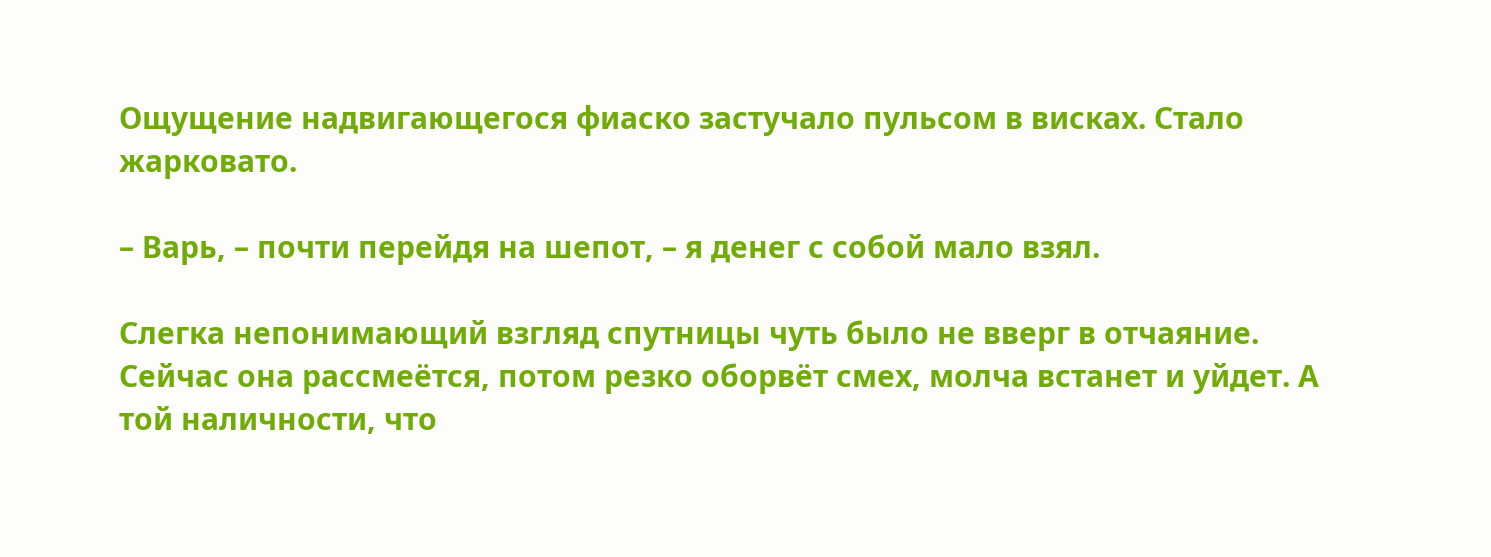Ощущение надвигающегося фиаско застучало пульсом в висках. Стало жарковато.

– Варь, – почти перейдя на шепот, – я денег с собой мало взял.

Слегка непонимающий взгляд спутницы чуть было не вверг в отчаяние. Сейчас она рассмеётся, потом резко оборвёт смех, молча встанет и уйдет. А той наличности, что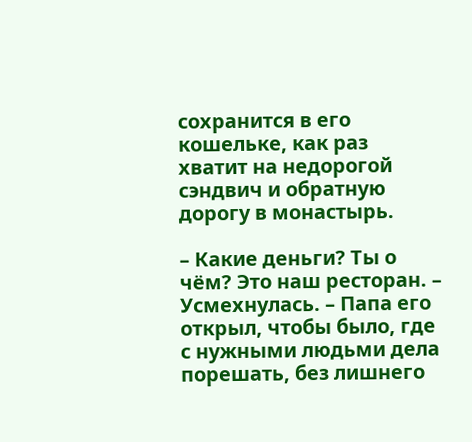сохранится в его кошельке, как раз хватит на недорогой сэндвич и обратную дорогу в монастырь.

– Какие деньги? Ты о чём? Это наш ресторан. – Усмехнулась. – Папа его открыл, чтобы было, где с нужными людьми дела порешать, без лишнего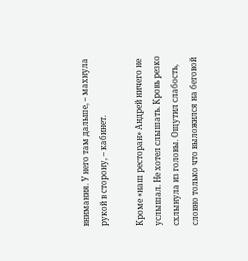внимания. У него там дальше, – махнула рукой в сторону, – кабинет.

Кроме «наш ресторан» Андрей ничего не услышал. Не хотел слышать. Кровь резко схлынула из головы. Ощутил слабость, словно только что выложился на беговой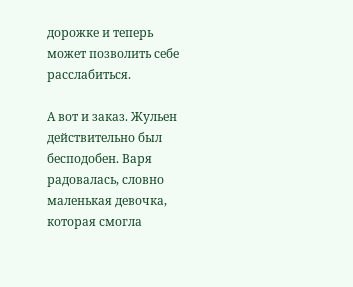дорожке и теперь может позволить себе расслабиться.

А вот и заказ. Жульен действительно был бесподобен. Варя радовалась, словно маленькая девочка, которая смогла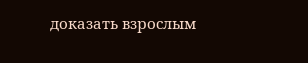доказать взрослым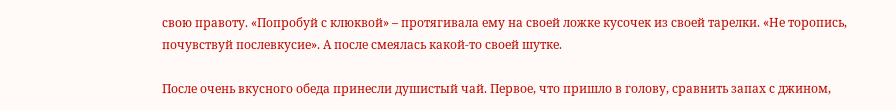свою правоту. «Попробуй с клюквой» – протягивала ему на своей ложке кусочек из своей тарелки. «Не торопись, почувствуй послевкусие». А после смеялась какой-то своей шутке.

После очень вкусного обеда принесли душистый чай. Первое, что пришло в голову, сравнить запах с джином,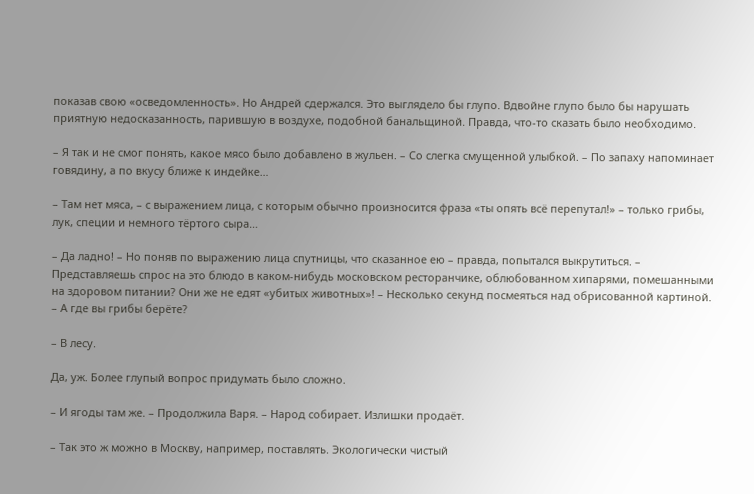показав свою «осведомленность». Но Андрей сдержался. Это выглядело бы глупо. Вдвойне глупо было бы нарушать приятную недосказанность, парившую в воздухе, подобной банальщиной. Правда, что-то сказать было необходимо.

– Я так и не смог понять, какое мясо было добавлено в жульен. – Со слегка смущенной улыбкой. – По запаху напоминает говядину, а по вкусу ближе к индейке…

– Там нет мяса, – с выражением лица, с которым обычно произносится фраза «ты опять всё перепутал!» – только грибы, лук, специи и немного тёртого сыра…

– Да ладно! – Но поняв по выражению лица спутницы, что сказанное ею – правда, попытался выкрутиться. – Представляешь спрос на это блюдо в каком-нибудь московском ресторанчике, облюбованном хипарями, помешанными на здоровом питании? Они же не едят «убитых животных»! – Несколько секунд посмеяться над обрисованной картиной. – А где вы грибы берёте?

– В лесу.

Да, уж. Более глупый вопрос придумать было сложно.

– И ягоды там же. – Продолжила Варя. – Народ собирает. Излишки продаёт.

– Так это ж можно в Москву, например, поставлять. Экологически чистый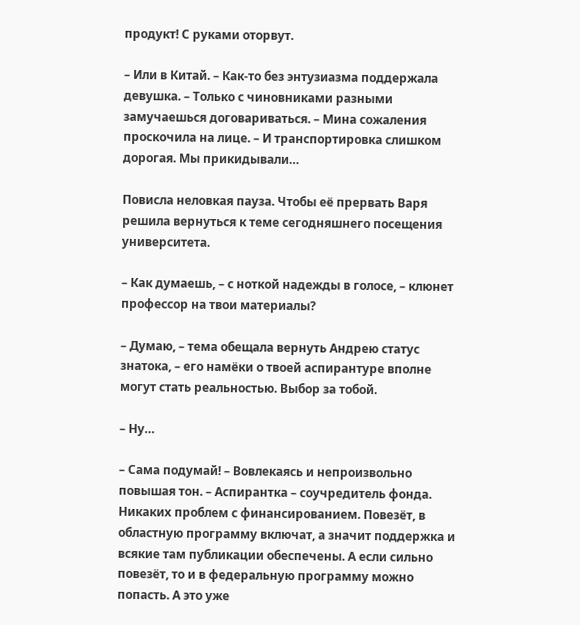продукт! С руками оторвут.

– Или в Китай. – Как-то без энтузиазма поддержала девушка. – Только с чиновниками разными замучаешься договариваться. – Мина сожаления проскочила на лице. – И транспортировка слишком дорогая. Мы прикидывали…

Повисла неловкая пауза. Чтобы её прервать Варя решила вернуться к теме сегодняшнего посещения университета.

– Как думаешь, – с ноткой надежды в голосе, – клюнет профессор на твои материалы?

– Думаю, – тема обещала вернуть Андрею статус знатока, – его намёки о твоей аспирантуре вполне могут стать реальностью. Выбор за тобой.

– Ну…

– Сама подумай! – Вовлекаясь и непроизвольно повышая тон. – Аспирантка – соучредитель фонда. Никаких проблем с финансированием. Повезёт, в областную программу включат, а значит поддержка и всякие там публикации обеспечены. А если сильно повезёт, то и в федеральную программу можно попасть. А это уже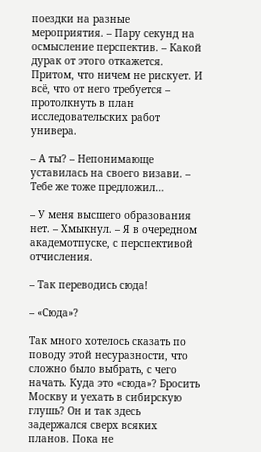поездки на разные мероприятия. – Пару секунд на осмысление перспектив. – Какой дурак от этого откажется. Притом, что ничем не рискует. И всё, что от него требуется – протолкнуть в план исследовательских работ универа.

– А ты? – Непонимающе уставилась на своего визави. – Тебе же тоже предложил…

– У меня высшего образования нет. – Хмыкнул. – Я в очередном академотпуске, с перспективой отчисления.

– Так переводись сюда!

– «Сюда»?

Так много хотелось сказать по поводу этой несуразности, что сложно было выбрать, с чего начать. Куда это «сюда»? Бросить Москву и уехать в сибирскую глушь? Он и так здесь задержался сверх всяких планов. Пока не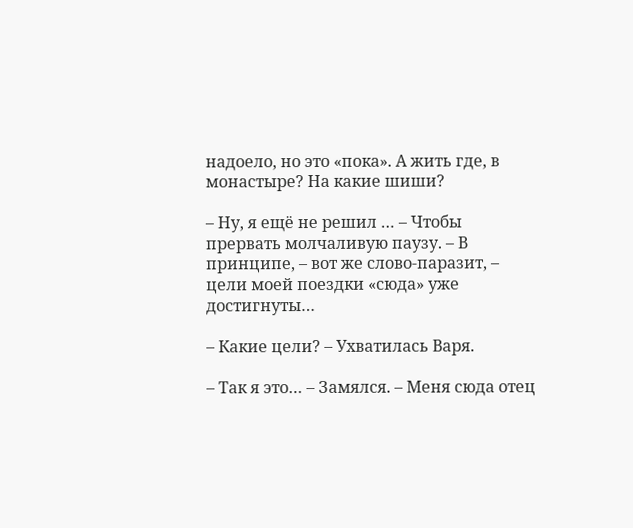надоело, но это «пока». А жить где, в монастыре? На какие шиши?

– Ну, я ещё не решил … – Чтобы прервать молчаливую паузу. – В принципе, – вот же слово-паразит, – цели моей поездки «сюда» уже достигнуты…

– Какие цели? – Ухватилась Варя.

– Так я это… – Замялся. – Меня сюда отец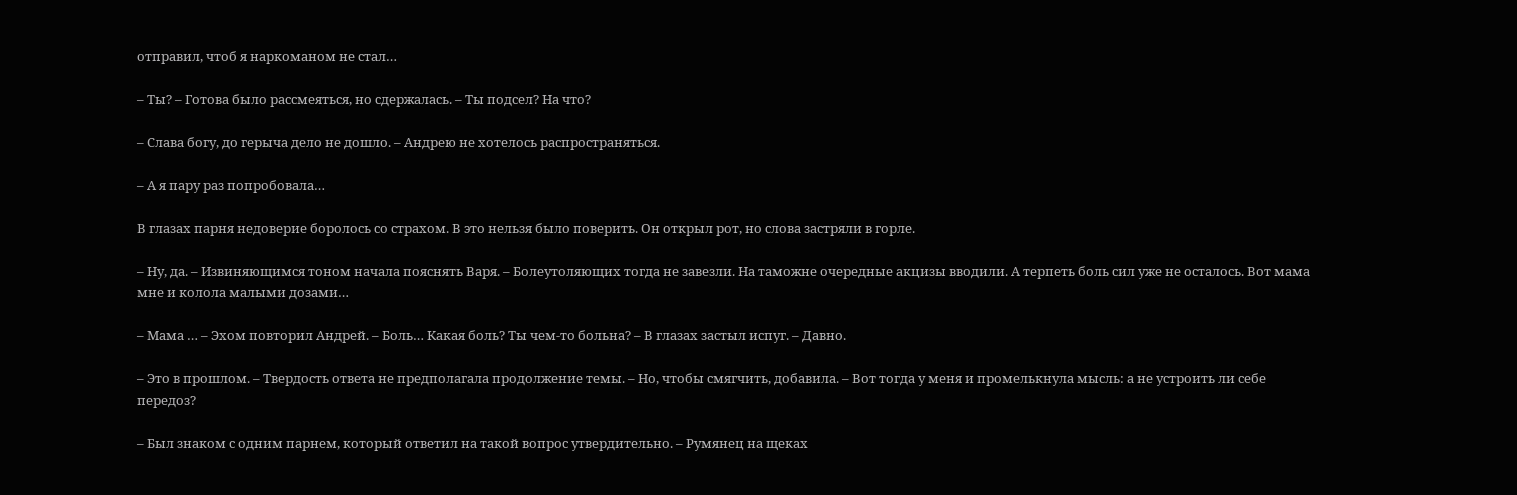отправил, чтоб я наркоманом не стал…

– Ты? – Готова было рассмеяться, но сдержалась. – Ты подсел? На что?

– Слава богу, до герыча дело не дошло. – Андрею не хотелось распространяться.

– А я пару раз попробовала…

В глазах парня недоверие боролось со страхом. В это нельзя было поверить. Он открыл рот, но слова застряли в горле.

– Ну, да. – Извиняющимся тоном начала пояснять Варя. – Болеутоляющих тогда не завезли. На таможне очередные акцизы вводили. А терпеть боль сил уже не осталось. Вот мама мне и колола малыми дозами…

– Мама … – Эхом повторил Андрей. – Боль… Какая боль? Ты чем-то больна? – В глазах застыл испуг. – Давно.

– Это в прошлом. – Твердость ответа не предполагала продолжение темы. – Но, чтобы смягчить, добавила. – Вот тогда у меня и промелькнула мысль: а не устроить ли себе передоз?

– Был знаком с одним парнем, который ответил на такой вопрос утвердительно. – Румянец на щеках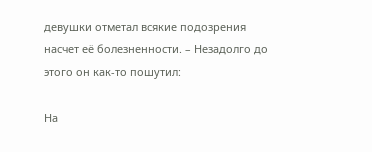девушки отметал всякие подозрения насчет её болезненности. – Незадолго до этого он как-то пошутил:

На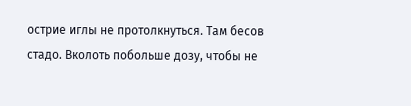острие иглы не протолкнуться. Там бесов стадо. Вколоть побольше дозу, чтобы не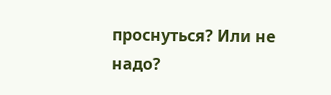проснуться? Или не надо?